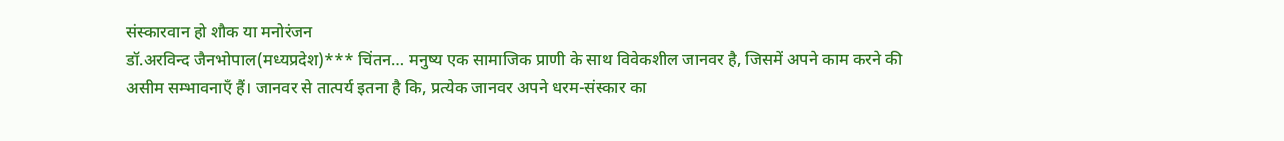संस्कारवान हो शौक या मनोरंजन
डॉ.अरविन्द जैनभोपाल(मध्यप्रदेश)*** चिंतन… मनुष्य एक सामाजिक प्राणी के साथ विवेकशील जानवर है, जिसमें अपने काम करने की असीम सम्भावनाएँ हैं। जानवर से तात्पर्य इतना है कि, प्रत्येक जानवर अपने धरम-संस्कार का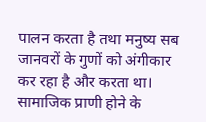पालन करता है तथा मनुष्य सब जानवरों के गुणों को अंगीकार कर रहा है और करता था। सामाजिक प्राणी होने के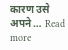कारण उसे अपने … Read more